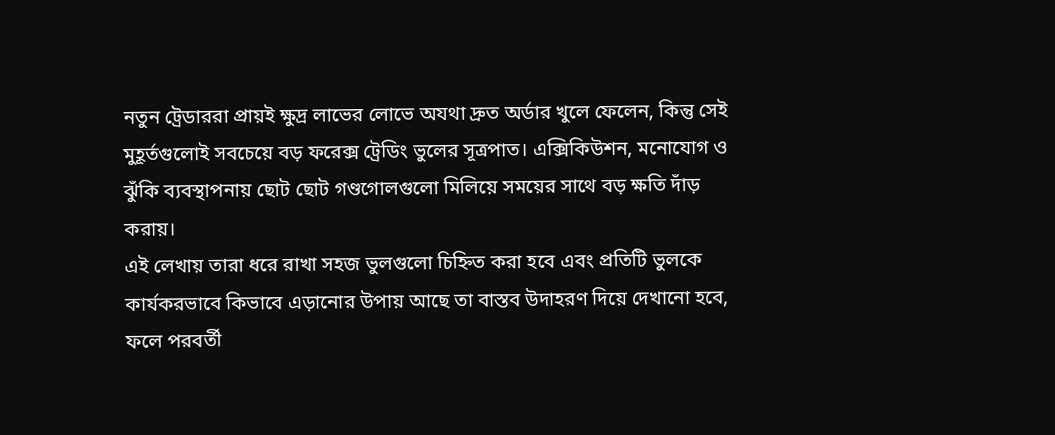নতুন ট্রেডাররা প্রায়ই ক্ষুদ্র লাভের লোভে অযথা দ্রুত অর্ডার খুলে ফেলেন, কিন্তু সেই মুহূর্তগুলোই সবচেয়ে বড় ফরেক্স ট্রেডিং ভুলের সূত্রপাত। এক্সিকিউশন, মনোযোগ ও ঝুঁকি ব্যবস্থাপনায় ছোট ছোট গণ্ডগোলগুলো মিলিয়ে সময়ের সাথে বড় ক্ষতি দাঁড় করায়।
এই লেখায় তারা ধরে রাখা সহজ ভুলগুলো চিহ্নিত করা হবে এবং প্রতিটি ভুলকে কার্যকরভাবে কিভাবে এড়ানোর উপায় আছে তা বাস্তব উদাহরণ দিয়ে দেখানো হবে, ফলে পরবর্তী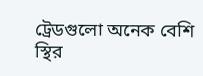ট্রেডগুলো অনেক বেশি স্থির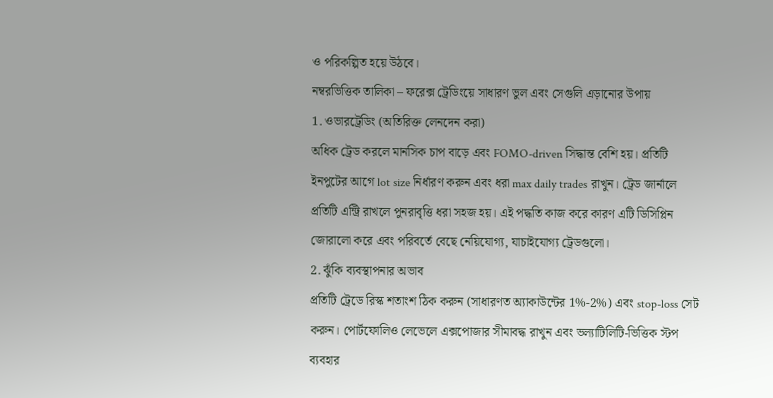ও পরিকল্পিত হয়ে উঠবে।
নম্বরভিত্তিক তালিকা – ফরেক্স ট্রেডিংয়ে সাধারণ ভুল এবং সেগুলি এড়ানোর উপায়
1. ওভারট্রেডিং (অতিরিক্ত লেনদেন করা)
অধিক ট্রেড করলে মানসিক চাপ বাড়ে এবং FOMO-driven সিদ্ধান্ত বেশি হয়। প্রতিটি ইনপুটের আগে lot size নির্ধারণ করুন এবং ধরা max daily trades রাখুন। ট্রেড জার্নালে প্রতিটি এন্ট্রি রাখলে পুনরাবৃত্তি ধরা সহজ হয়। এই পদ্ধতি কাজ করে কারণ এটি ডিসিপ্লিন জোরালো করে এবং পরিবর্তে বেছে নেয়িযোগ্য, যাচাইযোগ্য ট্রেডগুলো।
2. ঝুঁকি ব্যবস্থাপনার অভাব
প্রতিটি ট্রেডে রিস্ক শতাংশ ঠিক করুন (সাধারণত অ্যাকাউন্টের 1%-2%) এবং stop-loss সেট করুন। পোর্টফোলিও লেভেলে এক্সপোজার সীমাবদ্ধ রাখুন এবং ভল্যাটিলিটি-ভিত্তিক স্টপ ব্যবহার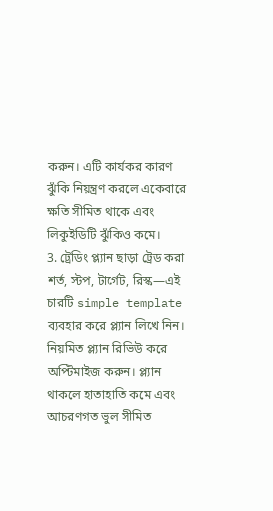করুন। এটি কার্যকর কারণ ঝুঁকি নিয়ন্ত্রণ করলে একেবারে ক্ষতি সীমিত থাকে এবং লিকুইডিটি ঝুঁকিও কমে।
3. ট্রেডিং প্ল্যান ছাড়া ট্রেড করা
শর্ত, স্টপ, টার্গেট, রিস্ক—এই চারটি simple template ব্যবহার করে প্ল্যান লিখে নিন। নিয়মিত প্ল্যান রিভিউ করে অপ্টিমাইজ করুন। প্ল্যান থাকলে হাতাহাতি কমে এবং আচরণগত ভুল সীমিত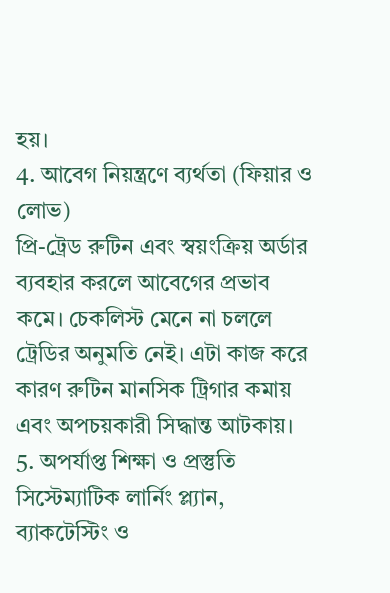হয়।
4. আবেগ নিয়ন্ত্রণে ব্যর্থতা (ফিয়ার ও লোভ)
প্রি-ট্রেড রুটিন এবং স্বয়ংক্রিয় অর্ডার ব্যবহার করলে আবেগের প্রভাব কমে। চেকলিস্ট মেনে না চললে ট্রেডির অনুমতি নেই। এটা কাজ করে কারণ রুটিন মানসিক ট্রিগার কমায় এবং অপচয়কারী সিদ্ধান্ত আটকায়।
5. অপর্যাপ্ত শিক্ষা ও প্রস্তুতি
সিস্টেম্যাটিক লার্নিং প্ল্যান, ব্যাকটেস্টিং ও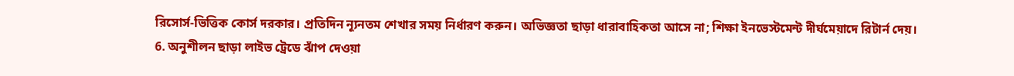রিসোর্স-ভিত্তিক কোর্স দরকার। প্রতিদিন ন্যূনতম শেখার সময় নির্ধারণ করুন। অভিজ্ঞতা ছাড়া ধারাবাহিকতা আসে না; শিক্ষা ইনভেস্টমেন্ট দীর্ঘমেয়াদে রিটার্ন দেয়।
6. অনুশীলন ছাড়া লাইভ ট্রেডে ঝাঁপ দেওয়া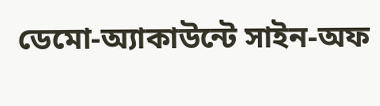ডেমো-অ্যাকাউন্টে সাইন-অফ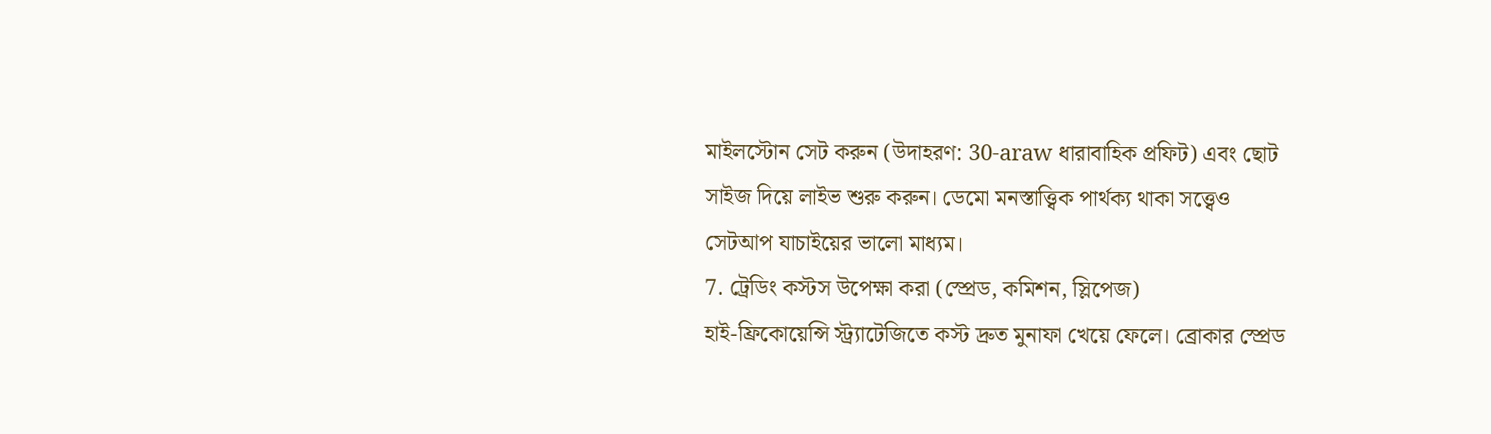মাইলস্টোন সেট করুন (উদাহরণ: 30-araw ধারাবাহিক প্রফিট) এবং ছোট সাইজ দিয়ে লাইভ শুরু করুন। ডেমো মনস্তাত্ত্বিক পার্থক্য থাকা সত্ত্বেও সেটআপ যাচাইয়ের ভালো মাধ্যম।
7. ট্রেডিং কস্টস উপেক্ষা করা (স্প্রেড, কমিশন, স্লিপেজ)
হাই-ফ্রিকোয়েন্সি স্ট্র্যাটেজিতে কস্ট দ্রুত মুনাফা খেয়ে ফেলে। ব্রোকার স্প্রেড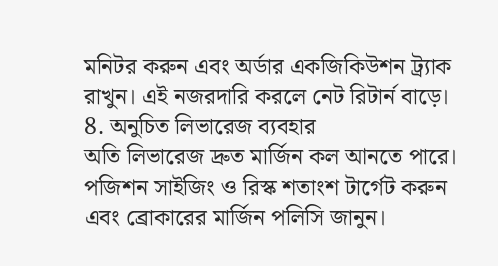মনিটর করুন এবং অর্ডার একজিকিউশন ট্র্যাক রাখুন। এই নজরদারি করলে নেট রিটার্ন বাড়ে।
8. অনুচিত লিভারেজ ব্যবহার
অতি লিভারেজ দ্রুত মার্জিন কল আনতে পারে। পজিশন সাইজিং ও রিস্ক শতাংশ টার্গেট করুন এবং ব্রোকারের মার্জিন পলিসি জানুন।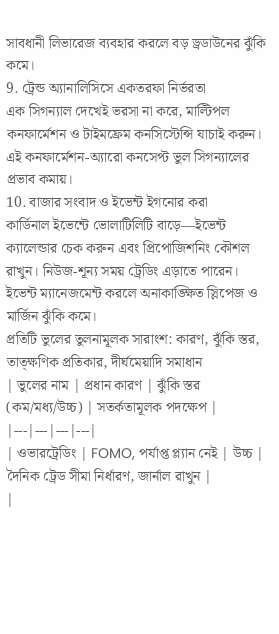সাবধানী লিভারেজ ব্যবহার করলে বড় ড্রডাউনের ঝুঁকি কমে।
9. ট্রেন্ড অ্যানালিসিসে একতরফা নির্ভরতা
এক সিগন্যাল দেখেই ভরসা না করে, মাল্টিপল কনফার্মেশন ও টাইমফ্রেম কনসিস্টেন্সি যাচাই করুন। এই কনফার্মেশন-অ্যারো কনসেপ্ট ভুল সিগন্যালের প্রভাব কমায়।
10. বাজার সংবাদ ও ইভেন্ট ইগনোর করা
কার্ডিনাল ইভেন্টে ভোলাটিলিটি বাড়ে—ইভেন্ট ক্যালেন্ডার চেক করুন এবং প্রিপোজিশনিং কৌশল রাখুন। নিউজ-শূন্য সময় ট্রেডিং এড়াতে পারেন। ইভেন্ট ম্যানেজমেন্ট করলে অনাকাঙ্ক্ষিত স্লিপেজ ও মার্জিন ঝুঁকি কমে।
প্রতিটি ভুলের তুলনামূলক সারাংশ: কারণ, ঝুঁকি স্তর, তাত্ক্ষণিক প্রতিকার, দীর্ঘমেয়াদি সমাধান
| ভুলের নাম | প্রধান কারণ | ঝুঁকি স্তর (কম/মধ্য/উচ্চ) | সতর্কতামূলক পদক্ষেপ |
|---|---|---|---|
| ওভারট্রেডিং | FOMO, পর্যাপ্ত প্ল্যান নেই | উচ্চ | দৈনিক ট্রেড সীমা নির্ধারণ, জার্নাল রাখুন |
|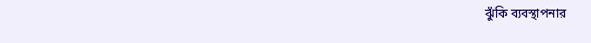ঝুঁকি ব্যবস্থাপনার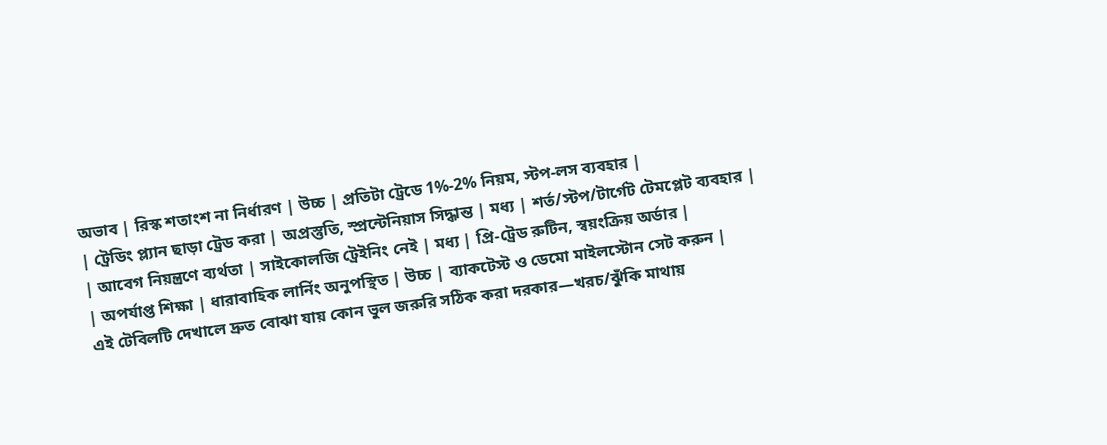অভাব | রিস্ক শতাংশ না নির্ধারণ | উচ্চ | প্রতিটা ট্রেডে 1%-2% নিয়ম, স্টপ-লস ব্যবহার |
| ট্রেডিং প্ল্যান ছাড়া ট্রেড করা | অপ্রস্তুতি, স্প্রন্টেনিয়াস সিদ্ধান্ত | মধ্য | শর্ত/স্টপ/টার্গেট টেমপ্লেট ব্যবহার |
| আবেগ নিয়ন্ত্রণে ব্যর্থতা | সাইকোলজি ট্রেইনিং নেই | মধ্য | প্রি-ট্রেড রুটিন, স্বয়ংক্রিয় অর্ডার |
| অপর্যাপ্ত শিক্ষা | ধারাবাহিক লার্নিং অনুপস্থিত | উচ্চ | ব্যাকটেস্ট ও ডেমো মাইলস্টোন সেট করুন |
এই টেবিলটি দেখালে দ্রুত বোঝা যায় কোন ভুল জরুরি সঠিক করা দরকার—খরচ/ঝুঁকি মাথায়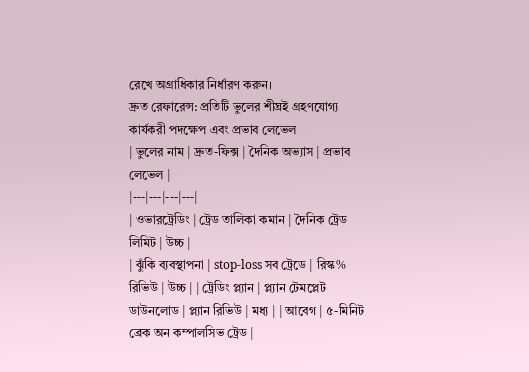রেখে অগ্রাধিকার নির্ধারণ করুন।
দ্রুত রেফারেন্স: প্রতিটি ভুলের শীঘ্রই গ্রহণযোগ্য কার্যকরী পদক্ষেপ এবং প্রভাব লেভেল
| ভুলের নাম | দ্রুত-ফিক্স | দৈনিক অভ্যাস | প্রভাব লেভেল |
|---|---|---|---|
| ওভারট্রেডিং | ট্রেড তালিকা কমান | দৈনিক ট্রেড লিমিট | উচ্চ |
| ঝুঁকি ব্যবস্থাপনা | stop-loss সব ট্রেডে | রিস্ক% রিভিউ | উচ্চ | | ট্রেডিং প্ল্যান | প্ল্যান টেমপ্লেট ডাউনলোড | প্ল্যান রিভিউ | মধ্য | | আবেগ | ৫-মিনিট ব্রেক অন কম্পালসিভ ট্রেড |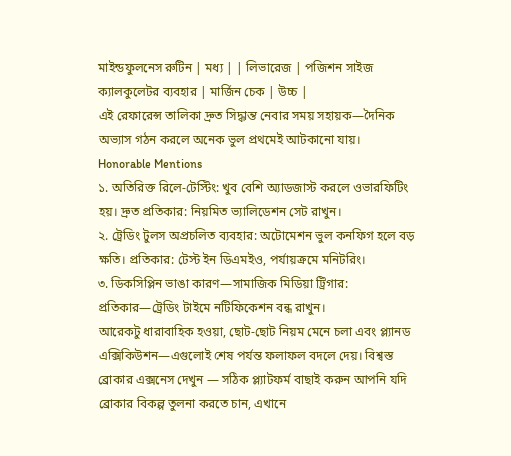মাইন্ডফুলনেস রুটিন | মধ্য | | লিভারেজ | পজিশন সাইজ ক্যালকুলেটর ব্যবহার | মার্জিন চেক | উচ্চ |
এই রেফারেন্স তালিকা দ্রুত সিদ্ধান্ত নেবার সময় সহায়ক—দৈনিক অভ্যাস গঠন করলে অনেক ভুল প্রথমেই আটকানো যায়।
Honorable Mentions
১. অতিরিক্ত রিলে-টেস্টিং: খুব বেশি অ্যাডজাস্ট করলে ওভারফিটিং হয়। দ্রুত প্রতিকার: নিয়মিত ভ্যালিডেশন সেট রাখুন।
২. ট্রেডিং টুলস অপ্রচলিত ব্যবহার: অটোমেশন ভুল কনফিগ হলে বড় ক্ষতি। প্রতিকার: টেস্ট ইন ডিএমইও, পর্যায়ক্রমে মনিটরিং।
৩. ডিকসিপ্লিন ভাঙা কারণ—সামাজিক মিডিয়া ট্রিগার: প্রতিকার—ট্রেডিং টাইমে নটিফিকেশন বন্ধ রাখুন।
আরেকটু ধারাবাহিক হওয়া, ছোট-ছোট নিয়ম মেনে চলা এবং প্ল্যানড এক্সিকিউশন—এগুলোই শেষ পর্যন্ত ফলাফল বদলে দেয়। বিশ্বস্ত ব্রোকার এক্সনেস দেখুন — সঠিক প্ল্যাটফর্ম বাছাই করুন আপনি যদি ব্রোকার বিকল্প তুলনা করতে চান, এখানে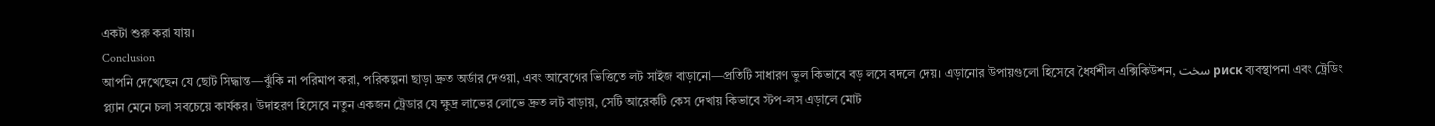একটা শুরু করা যায়।
Conclusion
আপনি দেখেছেন যে ছোট সিদ্ধান্ত—ঝুঁকি না পরিমাপ করা, পরিকল্পনা ছাড়া দ্রুত অর্ডার দেওয়া, এবং আবেগের ভিত্তিতে লট সাইজ বাড়ানো—প্রতিটি সাধারণ ভুল কিভাবে বড় লসে বদলে দেয়। এড়ানোর উপায়গুলো হিসেবে ধৈর্যশীল এক্সিকিউশন, سخت риск ব্যবস্থাপনা এবং ট্রেডিং প্ল্যান মেনে চলা সবচেয়ে কার্যকর। উদাহরণ হিসেবে নতুন একজন ট্রেডার যে ক্ষুদ্র লাভের লোভে দ্রুত লট বাড়ায়, সেটি আরেকটি কেস দেখায় কিভাবে স্টপ-লস এড়ালে মোট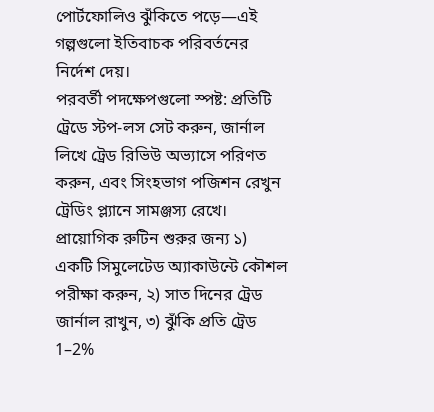পোর্টফোলিও ঝুঁকিতে পড়ে—এই গল্পগুলো ইতিবাচক পরিবর্তনের নির্দেশ দেয়।
পরবর্তী পদক্ষেপগুলো স্পষ্ট: প্রতিটি ট্রেডে স্টপ-লস সেট করুন, জার্নাল লিখে ট্রেড রিভিউ অভ্যাসে পরিণত করুন, এবং সিংহভাগ পজিশন রেখুন ট্রেডিং প্ল্যানে সামঞ্জস্য রেখে। প্রায়োগিক রুটিন শুরুর জন্য ১) একটি সিমুলেটেড অ্যাকাউন্টে কৌশল পরীক্ষা করুন, ২) সাত দিনের ট্রেড জার্নাল রাখুন, ৩) ঝুঁকি প্রতি ট্রেড 1–2%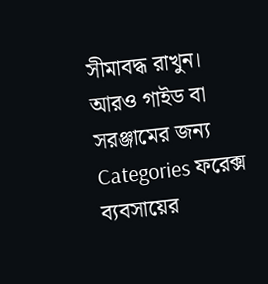সীমাবদ্ধ রাখুন। আরও গাইড বা সরঞ্জামের জন্য
Categories ফরেক্স ব্যবসায়ের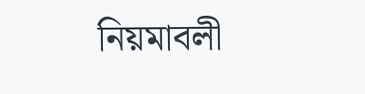নিয়মাবলী